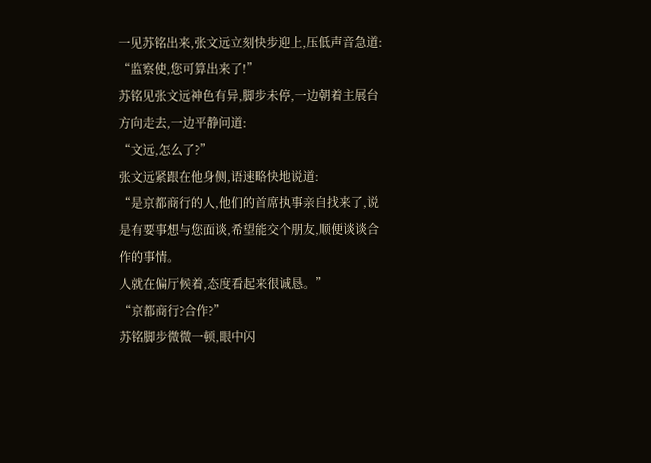一见苏铭出来,张文远立刻快步迎上,压低声音急道:
“监察使,您可算出来了!”
苏铭见张文远神色有异,脚步未停,一边朝着主展台方向走去,一边平静问道:
“文远,怎么了?”
张文远紧跟在他身侧,语速略快地说道:
“是京都商行的人,他们的首席执事亲自找来了,说是有要事想与您面谈,希望能交个朋友,顺便谈谈合作的事情。
人就在偏厅候着,态度看起来很诚恳。”
“京都商行?合作?”
苏铭脚步微微一顿,眼中闪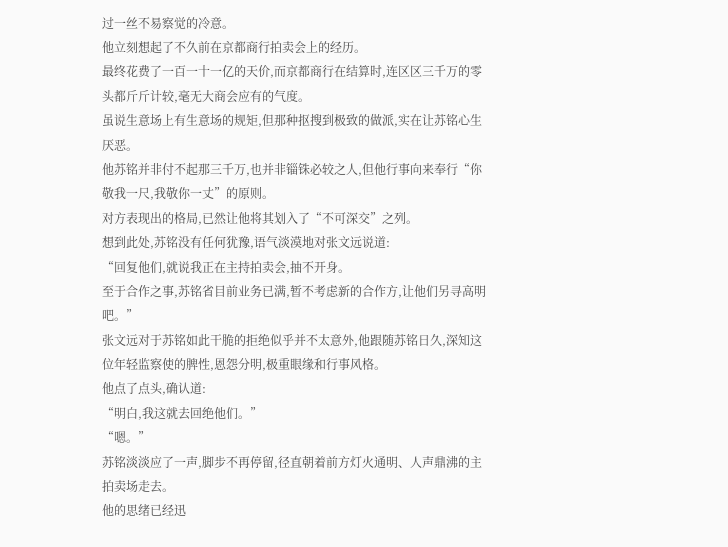过一丝不易察觉的冷意。
他立刻想起了不久前在京都商行拍卖会上的经历。
最终花费了一百一十一亿的天价,而京都商行在结算时,连区区三千万的零头都斤斤计较,毫无大商会应有的气度。
虽说生意场上有生意场的规矩,但那种抠搜到极致的做派,实在让苏铭心生厌恶。
他苏铭并非付不起那三千万,也并非锱铢必较之人,但他行事向来奉行“你敬我一尺,我敬你一丈”的原则。
对方表现出的格局,已然让他将其划入了“不可深交”之列。
想到此处,苏铭没有任何犹豫,语气淡漠地对张文远说道:
“回复他们,就说我正在主持拍卖会,抽不开身。
至于合作之事,苏铭省目前业务已满,暂不考虑新的合作方,让他们另寻高明吧。”
张文远对于苏铭如此干脆的拒绝似乎并不太意外,他跟随苏铭日久,深知这位年轻监察使的脾性,恩怨分明,极重眼缘和行事风格。
他点了点头,确认道:
“明白,我这就去回绝他们。”
“嗯。”
苏铭淡淡应了一声,脚步不再停留,径直朝着前方灯火通明、人声鼎沸的主拍卖场走去。
他的思绪已经迅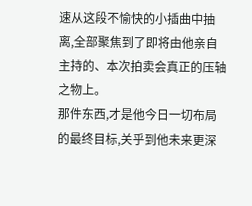速从这段不愉快的小插曲中抽离,全部聚焦到了即将由他亲自主持的、本次拍卖会真正的压轴之物上。
那件东西,才是他今日一切布局的最终目标,关乎到他未来更深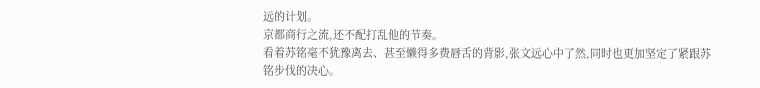远的计划。
京都商行之流,还不配打乱他的节奏。
看着苏铭毫不犹豫离去、甚至懒得多费唇舌的背影,张文远心中了然,同时也更加坚定了紧跟苏铭步伐的决心。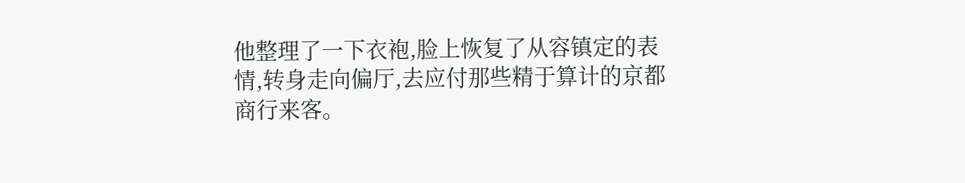他整理了一下衣袍,脸上恢复了从容镇定的表情,转身走向偏厅,去应付那些精于算计的京都商行来客。